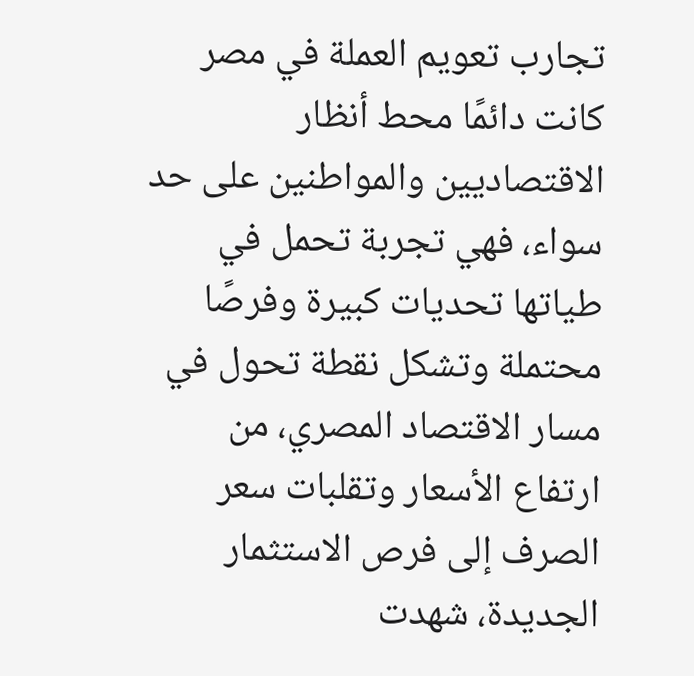تجارب تعويم العملة في مصر كانت دائمًا محط أنظار الاقتصاديين والمواطنين على حد سواء، فهي تجربة تحمل في طياتها تحديات كبيرة وفرصًا محتملة وتشكل نقطة تحول في مسار الاقتصاد المصري، من ارتفاع الأسعار وتقلبات سعر الصرف إلى فرص الاستثمار الجديدة، شهدت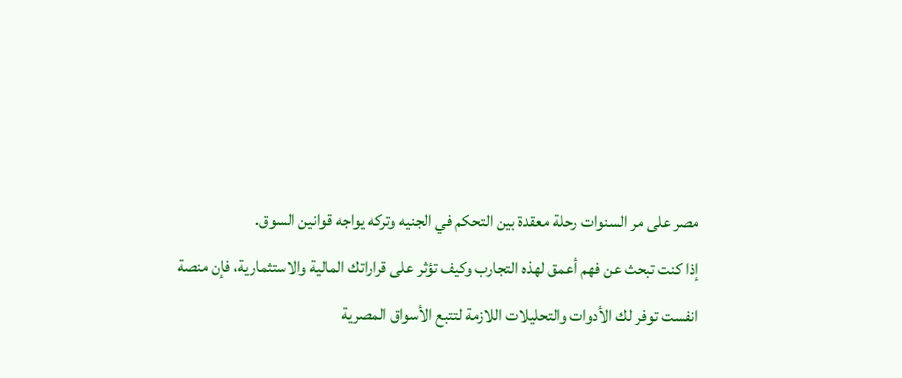مصر على مر السنوات رحلة معقدة بين التحكم في الجنيه وتركه يواجه قوانين السوق.
إذا كنت تبحث عن فهم أعمق لهذه التجارب وكيف تؤثر على قراراتك المالية والاستثمارية، فإن منصة انفست توفر لك الأدوات والتحليلات اللازمة لتتبع الأسواق المصرية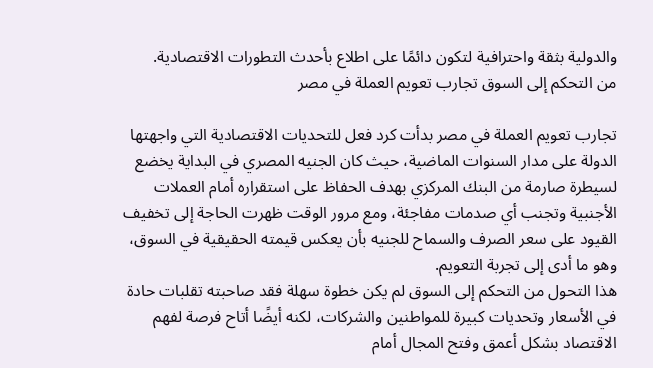والدولية بثقة واحترافية لتكون دائمًا على اطلاع بأحدث التطورات الاقتصادية.
من التحكم إلى السوق تجارب تعويم العملة في مصر

تجارب تعويم العملة في مصر بدأت كرد فعل للتحديات الاقتصادية التي واجهتها الدولة على مدار السنوات الماضية، حيث كان الجنيه المصري في البداية يخضع لسيطرة صارمة من البنك المركزي بهدف الحفاظ على استقراره أمام العملات الأجنبية وتجنب أي صدمات مفاجئة، ومع مرور الوقت ظهرت الحاجة إلى تخفيف القيود على سعر الصرف والسماح للجنيه بأن يعكس قيمته الحقيقية في السوق، وهو ما أدى إلى تجربة التعويم.
هذا التحول من التحكم إلى السوق لم يكن خطوة سهلة فقد صاحبته تقلبات حادة في الأسعار وتحديات كبيرة للمواطنين والشركات، لكنه أيضًا أتاح فرصة لفهم الاقتصاد بشكل أعمق وفتح المجال أمام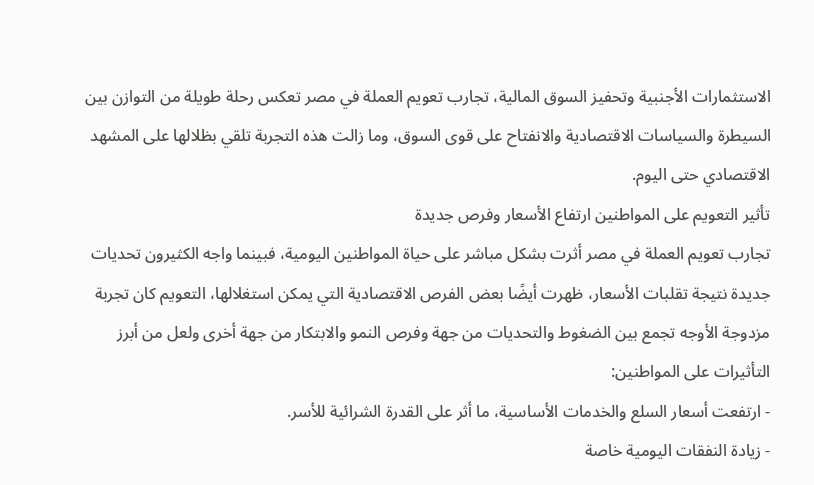الاستثمارات الأجنبية وتحفيز السوق المالية، تجارب تعويم العملة في مصر تعكس رحلة طويلة من التوازن بين السيطرة والسياسات الاقتصادية والانفتاح على قوى السوق، وما زالت هذه التجربة تلقي بظلالها على المشهد الاقتصادي حتى اليوم.
تأثير التعويم على المواطنين ارتفاع الأسعار وفرص جديدة
تجارب تعويم العملة في مصر أثرت بشكل مباشر على حياة المواطنين اليومية، فبينما واجه الكثيرون تحديات جديدة نتيجة تقلبات الأسعار، ظهرت أيضًا بعض الفرص الاقتصادية التي يمكن استغلالها، التعويم كان تجربة مزدوجة الأوجه تجمع بين الضغوط والتحديات من جهة وفرص النمو والابتكار من جهة أخرى ولعل من أبرز التأثيرات على المواطنين:
- ارتفعت أسعار السلع والخدمات الأساسية، ما أثر على القدرة الشرائية للأسر.
- زيادة النفقات اليومية خاصة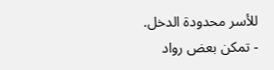للأسر محدودة الدخل.
- تمكن بعض رواد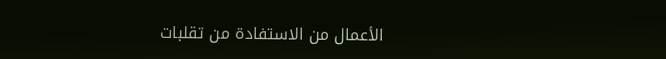الأعمال من الاستفادة من تقلبات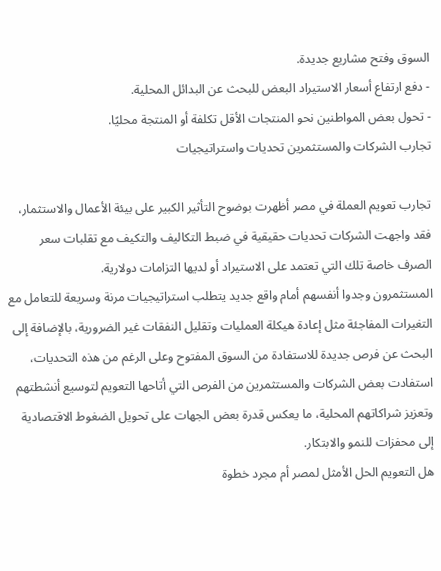السوق وفتح مشاريع جديدة.
- دفع ارتفاع أسعار الاستيراد البعض للبحث عن البدائل المحلية.
- تحول بعض المواطنين نحو المنتجات الأقل تكلفة أو المنتجة محليًا.
تجارب الشركات والمستثمرين تحديات واستراتيجيات

تجارب تعويم العملة في مصر أظهرت بوضوح التأثير الكبير على بيئة الأعمال والاستثمار، فقد واجهت الشركات تحديات حقيقية في ضبط التكاليف والتكيف مع تقلبات سعر الصرف خاصة تلك التي تعتمد على الاستيراد أو لديها التزامات دولارية.
المستثمرون وجدوا أنفسهم أمام واقع جديد يتطلب استراتيجيات مرنة وسريعة للتعامل مع التغيرات المفاجئة مثل إعادة هيكلة العمليات وتقليل النفقات غير الضرورية، بالإضافة إلى البحث عن فرص جديدة للاستفادة من السوق المفتوح وعلى الرغم من هذه التحديات، استفادت بعض الشركات والمستثمرين من الفرص التي أتاحها التعويم لتوسيع أنشطتهم وتعزيز شراكاتهم المحلية، ما يعكس قدرة بعض الجهات على تحويل الضغوط الاقتصادية إلى محفزات للنمو والابتكار.
هل التعويم الحل الأمثل لمصر أم مجرد خطوة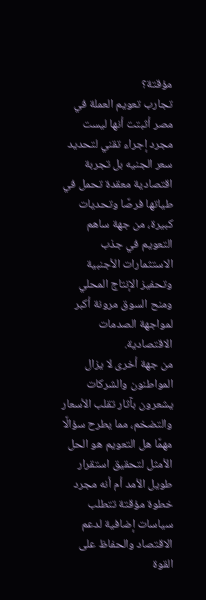مؤقتة؟
تجارب تعويم العملة في مصر أثبتت أنها ليست مجرد إجراء تقني لتحديد سعر الجنيه بل تجربة اقتصادية معقدة تحمل في طياتها فرصًا وتحديات كبيرة، من جهة ساهم التعويم في جذب الاستثمارات الأجنبية وتحفيز الإنتاج المحلي ومنح السوق مرونة أكبر لمواجهة الصدمات الاقتصادية.
من جهة أخرى لا يزال المواطنون والشركات يشعرون بآثار تقلب الأسعار والتضخم، مما يطرح سؤالًا مهمًا هل التعويم هو الحل الأمثل لتحقيق استقرار طويل الأمد أم أنه مجرد خطوة مؤقتة تتطلب سياسات إضافية لدعم الاقتصاد والحفاظ على القوة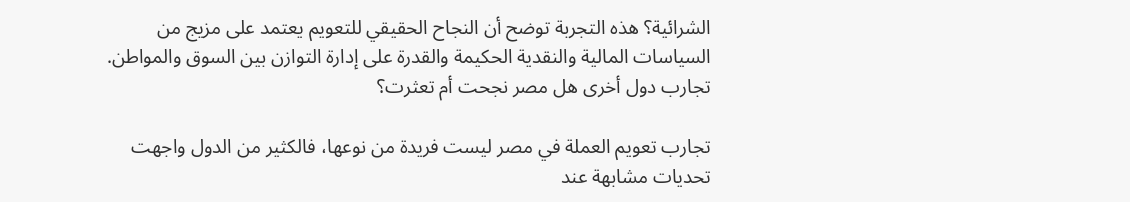الشرائية؟ هذه التجربة توضح أن النجاح الحقيقي للتعويم يعتمد على مزيج من السياسات المالية والنقدية الحكيمة والقدرة على إدارة التوازن بين السوق والمواطن.
تجارب دول أخرى هل مصر نجحت أم تعثرت؟

تجارب تعويم العملة في مصر ليست فريدة من نوعها، فالكثير من الدول واجهت تحديات مشابهة عند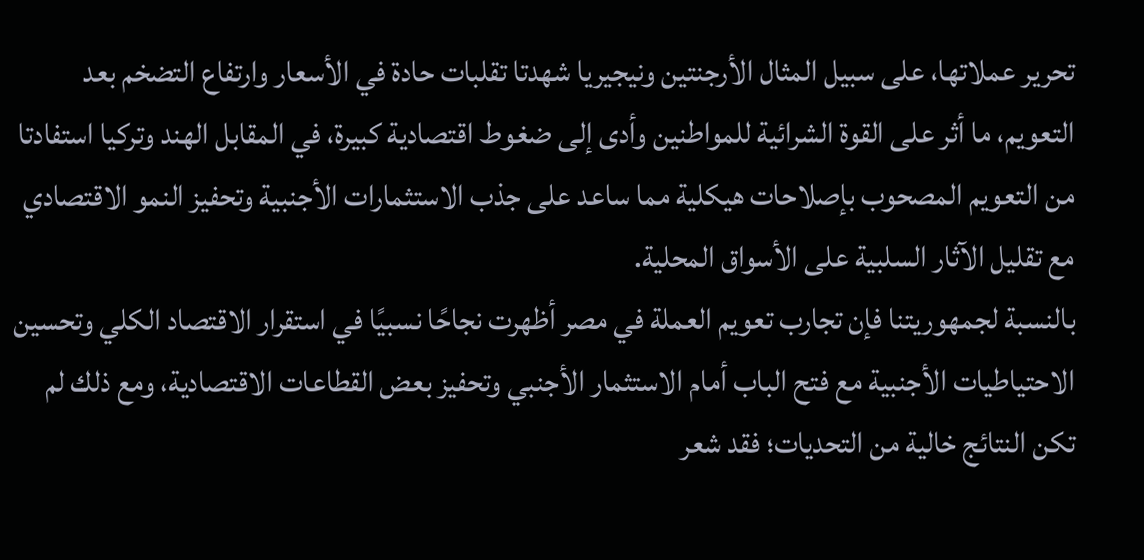تحرير عملاتها، على سبيل المثال الأرجنتين ونيجيريا شهدتا تقلبات حادة في الأسعار وارتفاع التضخم بعد التعويم، ما أثر على القوة الشرائية للمواطنين وأدى إلى ضغوط اقتصادية كبيرة، في المقابل الهند وتركيا استفادتا من التعويم المصحوب بإصلاحات هيكلية مما ساعد على جذب الاستثمارات الأجنبية وتحفيز النمو الاقتصادي مع تقليل الآثار السلبية على الأسواق المحلية.
بالنسبة لجمهوريتنا فإن تجارب تعويم العملة في مصر أظهرت نجاحًا نسبيًا في استقرار الاقتصاد الكلي وتحسين الاحتياطيات الأجنبية مع فتح الباب أمام الاستثمار الأجنبي وتحفيز بعض القطاعات الاقتصادية، ومع ذلك لم تكن النتائج خالية من التحديات؛ فقد شعر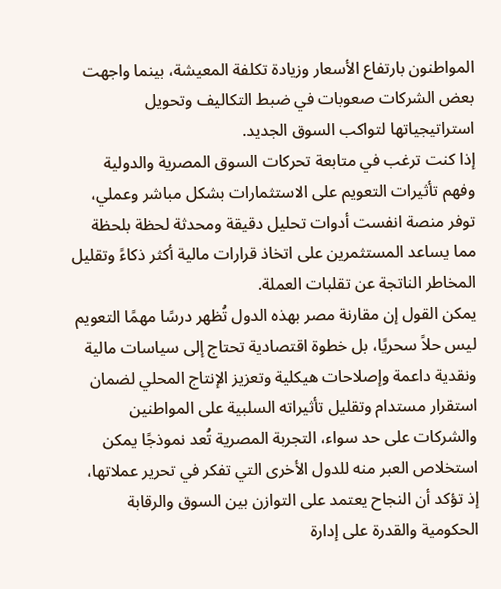المواطنون بارتفاع الأسعار وزيادة تكلفة المعيشة، بينما واجهت بعض الشركات صعوبات في ضبط التكاليف وتحويل استراتيجياتها لتواكب السوق الجديد.
إذا كنت ترغب في متابعة تحركات السوق المصرية والدولية وفهم تأثيرات التعويم على الاستثمارات بشكل مباشر وعملي، توفر منصة انفست أدوات تحليل دقيقة ومحدثة لحظة بلحظة مما يساعد المستثمرين على اتخاذ قرارات مالية أكثر ذكاءً وتقليل المخاطر الناتجة عن تقلبات العملة.
يمكن القول إن مقارنة مصر بهذه الدول تُظهر درسًا مهمًا التعويم ليس حلاً سحريًا، بل خطوة اقتصادية تحتاج إلى سياسات مالية ونقدية داعمة وإصلاحات هيكلية وتعزيز الإنتاج المحلي لضمان استقرار مستدام وتقليل تأثيراته السلبية على المواطنين والشركات على حد سواء، التجربة المصرية تُعد نموذجًا يمكن استخلاص العبر منه للدول الأخرى التي تفكر في تحرير عملاتها، إذ تؤكد أن النجاح يعتمد على التوازن بين السوق والرقابة الحكومية والقدرة على إدارة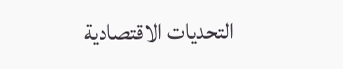التحديات الاقتصادية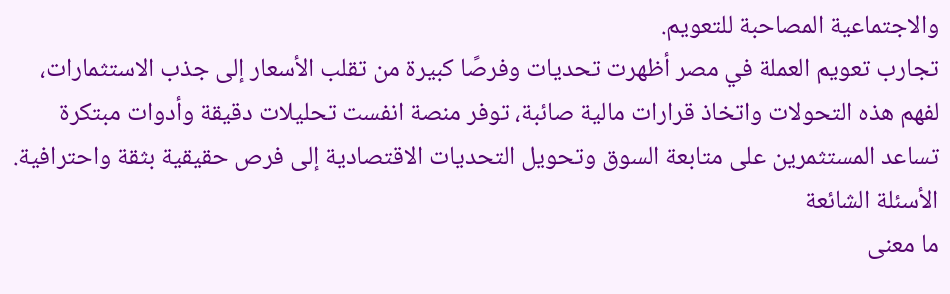والاجتماعية المصاحبة للتعويم.
تجارب تعويم العملة في مصر أظهرت تحديات وفرصًا كبيرة من تقلب الأسعار إلى جذب الاستثمارات، لفهم هذه التحولات واتخاذ قرارات مالية صائبة، توفر منصة انفست تحليلات دقيقة وأدوات مبتكرة تساعد المستثمرين على متابعة السوق وتحويل التحديات الاقتصادية إلى فرص حقيقية بثقة واحترافية.
الأسئلة الشائعة
ما معنى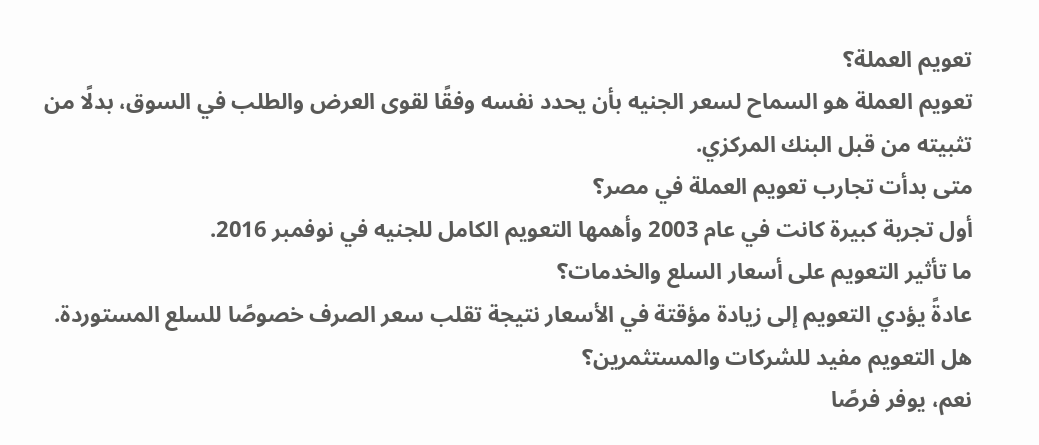تعويم العملة؟
تعويم العملة هو السماح لسعر الجنيه بأن يحدد نفسه وفقًا لقوى العرض والطلب في السوق، بدلًا من تثبيته من قبل البنك المركزي.
متى بدأت تجارب تعويم العملة في مصر؟
أول تجربة كبيرة كانت في عام 2003 وأهمها التعويم الكامل للجنيه في نوفمبر 2016.
ما تأثير التعويم على أسعار السلع والخدمات؟
عادةً يؤدي التعويم إلى زيادة مؤقتة في الأسعار نتيجة تقلب سعر الصرف خصوصًا للسلع المستوردة.
هل التعويم مفيد للشركات والمستثمرين؟
نعم، يوفر فرصًا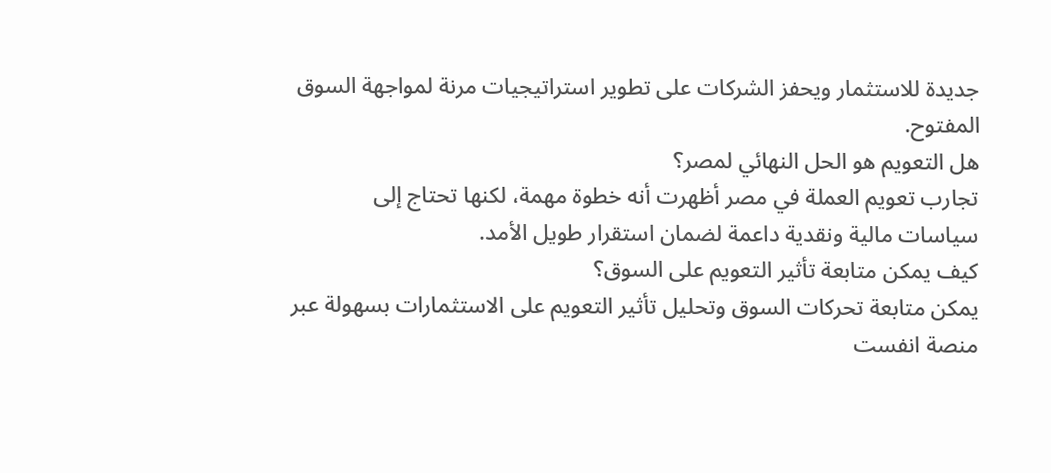جديدة للاستثمار ويحفز الشركات على تطوير استراتيجيات مرنة لمواجهة السوق المفتوح.
هل التعويم هو الحل النهائي لمصر؟
تجارب تعويم العملة في مصر أظهرت أنه خطوة مهمة، لكنها تحتاج إلى سياسات مالية ونقدية داعمة لضمان استقرار طويل الأمد.
كيف يمكن متابعة تأثير التعويم على السوق؟
يمكن متابعة تحركات السوق وتحليل تأثير التعويم على الاستثمارات بسهولة عبر منصة انفست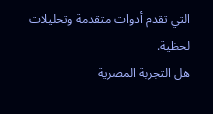التي تقدم أدوات متقدمة وتحليلات لحظية.
هل التجربة المصرية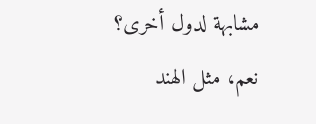مشابهة لدول أخرى؟
نعم، مثل الهند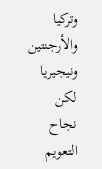وتركيا والأرجنتين ونيجيريا لكن نجاح التعويم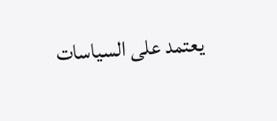يعتمد على السياسات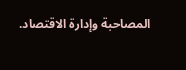المصاحبة وإدارة الاقتصاد.